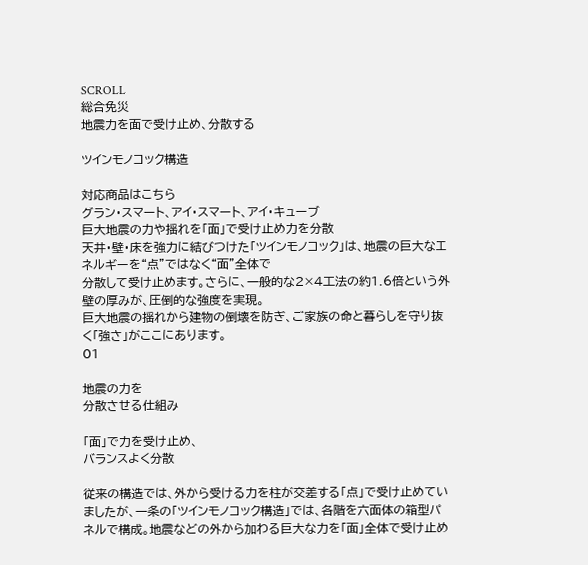SCROLL
総合免災
地震力を面で受け止め、分散する

ツインモノコック構造

対応商品はこちら
グラン・スマート、アイ・スマート、アイ・キューブ
巨大地震の力や揺れを「面」で受け止め力を分散
天井・壁・床を強力に結びつけた「ツインモノコック」は、地震の巨大なエネルギーを“点”ではなく“面”全体で
分散して受け止めます。さらに、一般的な2×4工法の約1.6倍という外壁の厚みが、圧倒的な強度を実現。
巨大地震の揺れから建物の倒壊を防ぎ、ご家族の命と暮らしを守り抜く「強さ」がここにあります。
01

地震の力を
分散させる仕組み

「面」で力を受け止め、
バランスよく分散

従来の構造では、外から受ける力を柱が交差する「点」で受け止めていましたが、一条の「ツインモノコック構造」では、各階を六面体の箱型パネルで構成。地震などの外から加わる巨大な力を「面」全体で受け止め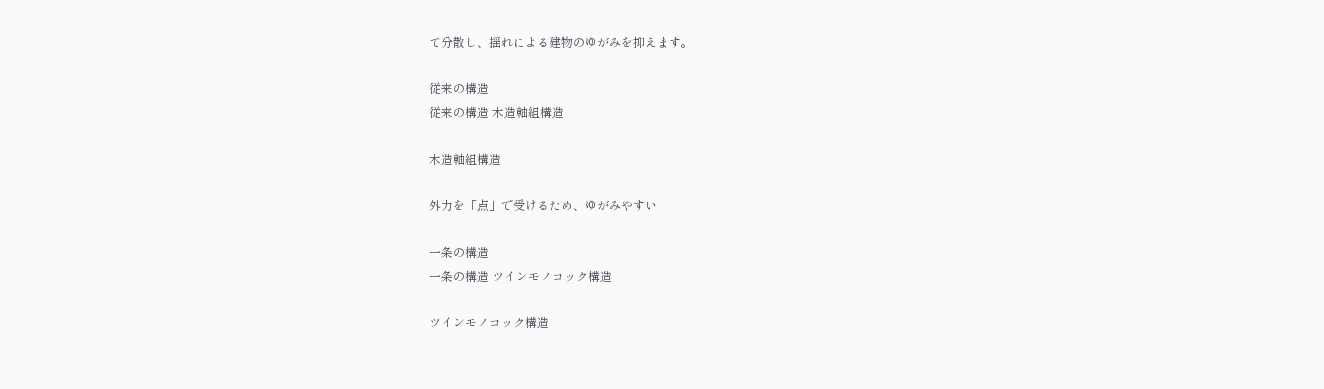て分散し、揺れによる建物のゆがみを抑えます。

従来の構造
従来の構造 木造軸組構造

木造軸組構造

外力を「点」で受けるため、ゆがみやすい

一条の構造
一条の構造 ツインモノコック構造

ツインモノコック構造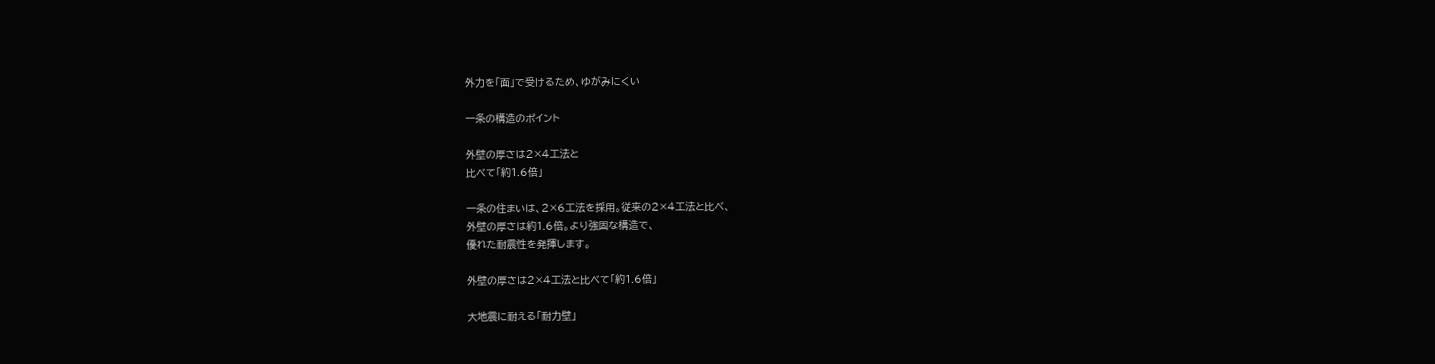外力を「面」で受けるため、ゆがみにくい

一条の構造のポイント

外壁の厚さは2×4工法と
比べて「約1.6倍」

一条の住まいは、2×6工法を採用。従来の2×4工法と比べ、
外壁の厚さは約1.6倍。より強固な構造で、
優れた耐震性を発揮します。

外壁の厚さは2×4工法と比べて「約1.6倍」

大地震に耐える「耐力壁」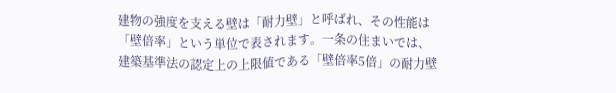建物の強度を支える壁は「耐力壁」と呼ばれ、その性能は「壁倍率」という単位で表されます。一条の住まいでは、建築基準法の認定上の上限値である「壁倍率5倍」の耐力壁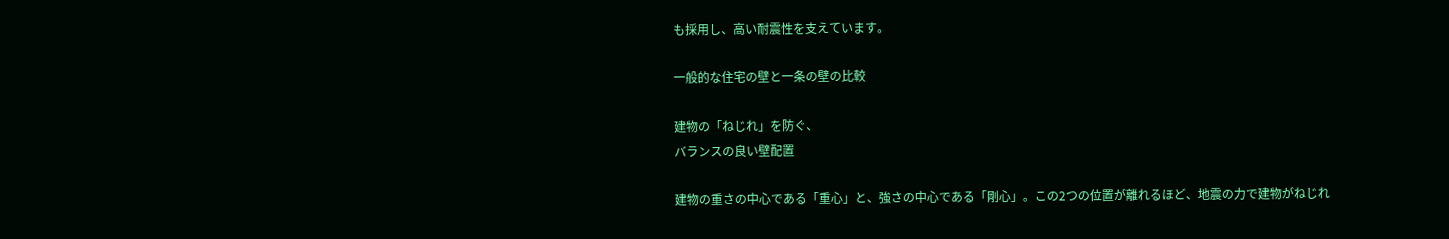も採用し、高い耐震性を支えています。

一般的な住宅の壁と一条の壁の比較

建物の「ねじれ」を防ぐ、
バランスの良い壁配置

建物の重さの中心である「重心」と、強さの中心である「剛心」。この2つの位置が離れるほど、地震の力で建物がねじれ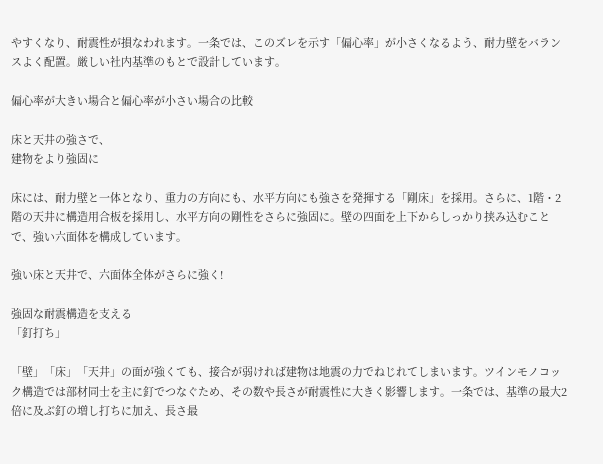やすくなり、耐震性が損なわれます。一条では、このズレを示す「偏心率」が小さくなるよう、耐力壁をバランスよく配置。厳しい社内基準のもとで設計しています。

偏心率が大きい場合と偏心率が小さい場合の比較

床と天井の強さで、
建物をより強固に

床には、耐力壁と一体となり、重力の方向にも、水平方向にも強さを発揮する「剛床」を採用。さらに、1階・2階の天井に構造用合板を採用し、水平方向の剛性をさらに強固に。壁の四面を上下からしっかり挟み込むことで、強い六面体を構成しています。

強い床と天井で、六面体全体がさらに強く!

強固な耐震構造を支える
「釘打ち」

「壁」「床」「天井」の面が強くても、接合が弱ければ建物は地震の力でねじれてしまいます。ツインモノコック構造では部材同士を主に釘でつなぐため、その数や長さが耐震性に大きく影響します。一条では、基準の最大2倍に及ぶ釘の増し打ちに加え、長さ最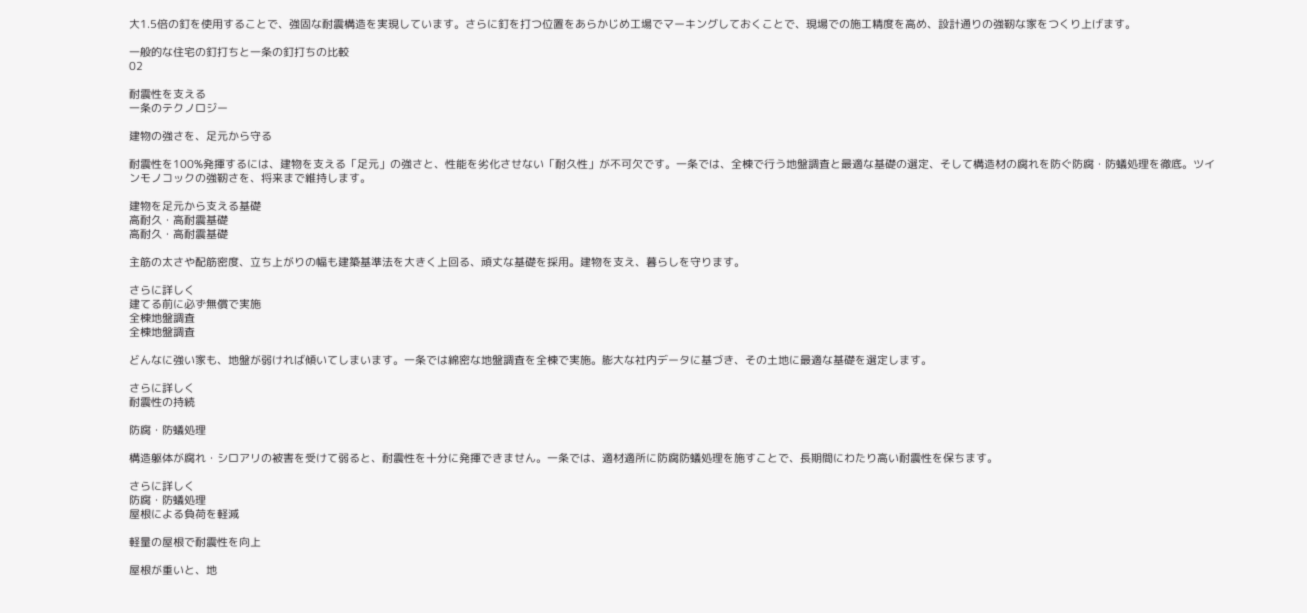大1.5倍の釘を使用することで、強固な耐震構造を実現しています。さらに釘を打つ位置をあらかじめ工場でマーキングしておくことで、現場での施工精度を高め、設計通りの強靭な家をつくり上げます。

一般的な住宅の釘打ちと一条の釘打ちの比較
02

耐震性を支える
一条のテクノロジー

建物の強さを、足元から守る

耐震性を100%発揮するには、建物を支える「足元」の強さと、性能を劣化させない「耐久性」が不可欠です。一条では、全棟で行う地盤調査と最適な基礎の選定、そして構造材の腐れを防ぐ防腐・防蟻処理を徹底。ツインモノコックの強靭さを、将来まで維持します。

建物を足元から支える基礎
高耐久・高耐震基礎
高耐久・高耐震基礎

主筋の太さや配筋密度、立ち上がりの幅も建築基準法を大きく上回る、頑丈な基礎を採用。建物を支え、暮らしを守ります。

さらに詳しく
建てる前に必ず無償で実施
全棟地盤調査
全棟地盤調査

どんなに強い家も、地盤が弱ければ傾いてしまいます。一条では綿密な地盤調査を全棟で実施。膨大な社内データに基づき、その土地に最適な基礎を選定します。

さらに詳しく
耐震性の持続

防腐・防蟻処理

構造躯体が腐れ・シロアリの被害を受けて弱ると、耐震性を十分に発揮できません。一条では、適材適所に防腐防蟻処理を施すことで、長期間にわたり高い耐震性を保ちます。

さらに詳しく
防腐・防蟻処理
屋根による負荷を軽減

軽量の屋根で耐震性を向上

屋根が重いと、地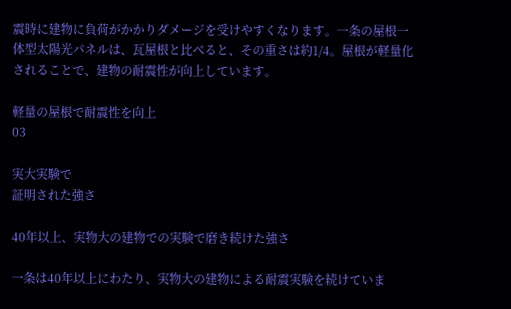震時に建物に負荷がかかりダメージを受けやすくなります。一条の屋根一体型太陽光パネルは、瓦屋根と比べると、その重さは約1/4。屋根が軽量化されることで、建物の耐震性が向上しています。

軽量の屋根で耐震性を向上
03

実大実験で
証明された強さ

40年以上、実物大の建物での実験で磨き続けた強さ

一条は40年以上にわたり、実物大の建物による耐震実験を続けていま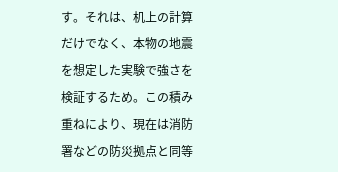す。それは、机上の計算だけでなく、本物の地震を想定した実験で強さを検証するため。この積み重ねにより、現在は消防署などの防災拠点と同等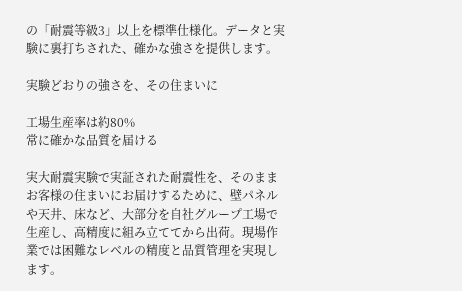の「耐震等級3」以上を標準仕様化。データと実験に裏打ちされた、確かな強さを提供します。

実験どおりの強さを、その住まいに

工場生産率は約80%
常に確かな品質を届ける

実大耐震実験で実証された耐震性を、そのままお客様の住まいにお届けするために、壁パネルや天井、床など、大部分を自社グループ工場で生産し、高精度に組み立ててから出荷。現場作業では困難なレベルの精度と品質管理を実現します。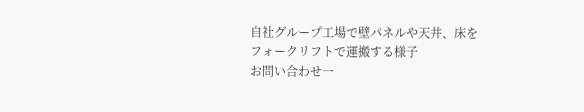自社グループ工場で壁パネルや天井、床をフォークリフトで運搬する様子
お問い合わせ一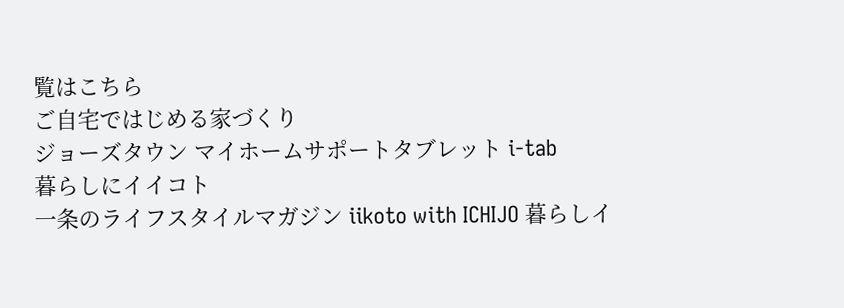覧はこちら
ご自宅ではじめる家づくり
ジョーズタウン マイホームサポートタブレット i-tab
暮らしにイイコト
一条のライフスタイルマガジン iikoto with ICHIJO 暮らしイ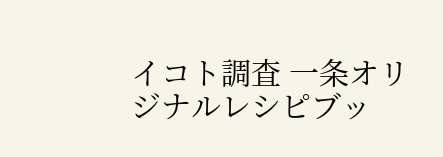イコト調査 一条オリジナルレシピブッ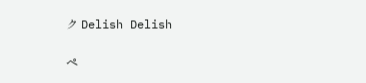ク Delish Delish

ペ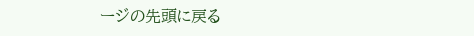ージの先頭に戻る